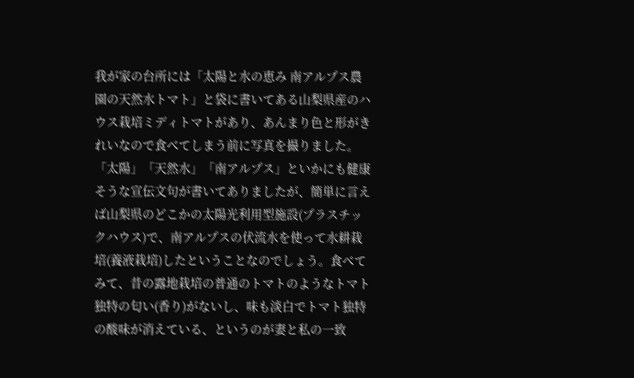我が家の台所には「太陽と水の恵み 南アルプス農園の天然水トマト」と袋に書いてある山梨県産のハウス栽培ミディトマトがあり、あんまり色と形がきれいなので食べてしまう前に写真を撮りました。
「太陽」「天然水」「南アルプス」といかにも健康そうな宣伝文句が書いてありましたが、簡単に言えば山梨県のどこかの太陽光利用型施設(プラスチックハウス)で、南アルプスの伏流水を使って水耕栽培(養液栽培)したということなのでしょう。食べてみて、昔の露地栽培の普通のトマトのようなトマト独特の匂い(香り)がないし、味も淡白でトマト独特の酸味が消えている、というのが妻と私の一致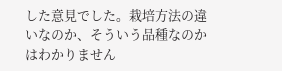した意見でした。栽培方法の違いなのか、そういう品種なのかはわかりません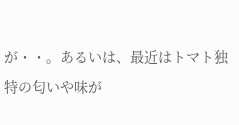が・・。あるいは、最近はトマト独特の匂いや味が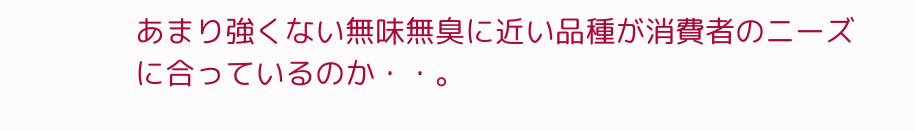あまり強くない無味無臭に近い品種が消費者のニーズに合っているのか・・。